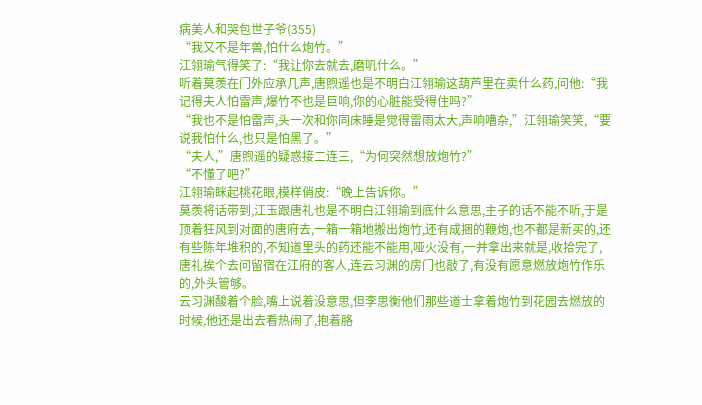病美人和哭包世子爷(355)
“我又不是年兽,怕什么炮竹。”
江翎瑜气得笑了:“我让你去就去,磨叽什么。”
听着莫羡在门外应承几声,唐煦遥也是不明白江翎瑜这葫芦里在卖什么药,问他:“我记得夫人怕雷声,爆竹不也是巨响,你的心脏能受得住吗?”
“我也不是怕雷声,头一次和你同床睡是觉得雷雨太大,声响嘈杂,”江翎瑜笑笑,“要说我怕什么,也只是怕黑了。”
“夫人,”唐煦遥的疑惑接二连三,“为何突然想放炮竹?”
“不懂了吧?”
江翎瑜眯起桃花眼,模样俏皮:“晚上告诉你。”
莫羡将话带到,江玉跟唐礼也是不明白江翎瑜到底什么意思,主子的话不能不听,于是顶着狂风到对面的唐府去,一箱一箱地搬出炮竹,还有成捆的鞭炮,也不都是新买的,还有些陈年堆积的,不知道里头的药还能不能用,哑火没有,一并拿出来就是,收拾完了,唐礼挨个去问留宿在江府的客人,连云习渊的房门也敲了,有没有愿意燃放炮竹作乐的,外头管够。
云习渊酸着个脸,嘴上说着没意思,但李思衡他们那些道士拿着炮竹到花园去燃放的时候,他还是出去看热闹了,抱着胳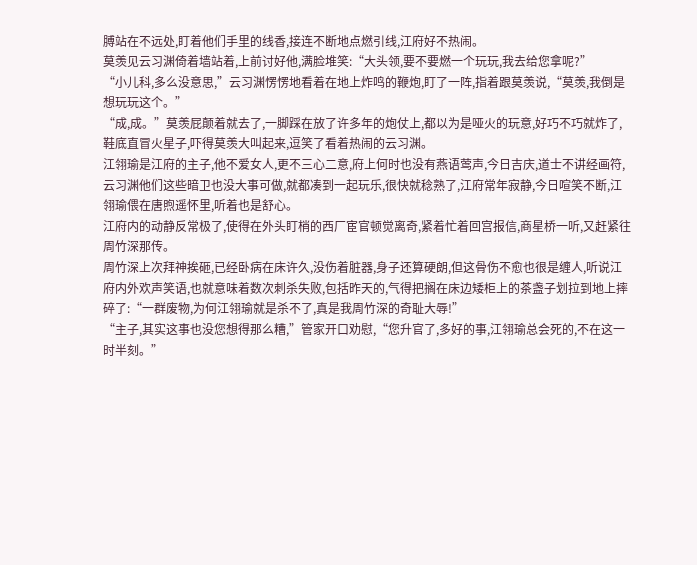膊站在不远处,盯着他们手里的线香,接连不断地点燃引线,江府好不热闹。
莫羡见云习渊倚着墙站着,上前讨好他,满脸堆笑:“大头领,要不要燃一个玩玩,我去给您拿呢?”
“小儿科,多么没意思,”云习渊愣愣地看着在地上炸鸣的鞭炮,盯了一阵,指着跟莫羡说,“莫羡,我倒是想玩玩这个。”
“成,成。”莫羡屁颠着就去了,一脚踩在放了许多年的炮仗上,都以为是哑火的玩意,好巧不巧就炸了,鞋底直冒火星子,吓得莫羡大叫起来,逗笑了看着热闹的云习渊。
江翎瑜是江府的主子,他不爱女人,更不三心二意,府上何时也没有燕语莺声,今日吉庆,道士不讲经画符,云习渊他们这些暗卫也没大事可做,就都凑到一起玩乐,很快就稔熟了,江府常年寂静,今日喧笑不断,江翎瑜偎在唐煦遥怀里,听着也是舒心。
江府内的动静反常极了,使得在外头盯梢的西厂宦官顿觉离奇,紧着忙着回宫报信,商星桥一听,又赶紧往周竹深那传。
周竹深上次拜神挨砸,已经卧病在床许久,没伤着脏器,身子还算硬朗,但这骨伤不愈也很是缠人,听说江府内外欢声笑语,也就意味着数次刺杀失败,包括昨天的,气得把搁在床边矮柜上的茶盏子划拉到地上摔碎了:“一群废物,为何江翎瑜就是杀不了,真是我周竹深的奇耻大辱!”
“主子,其实这事也没您想得那么糟,”管家开口劝慰,“您升官了,多好的事,江翎瑜总会死的,不在这一时半刻。”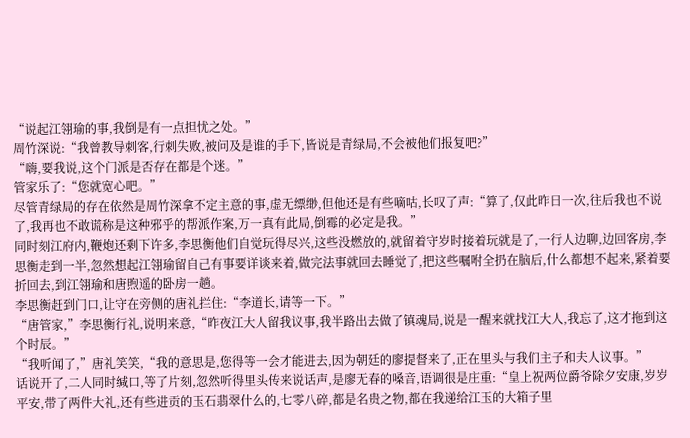“说起江翎瑜的事,我倒是有一点担忧之处。”
周竹深说:“我曾教导刺客,行刺失败,被问及是谁的手下,皆说是青绿局,不会被他们报复吧?”
“嗨,要我说,这个门派是否存在都是个迷。”
管家乐了:“您就宽心吧。”
尽管青绿局的存在依然是周竹深拿不定主意的事,虚无缥缈,但他还是有些嘀咕,长叹了声:“算了,仅此昨日一次,往后我也不说了,我再也不敢谎称是这种邪乎的帮派作案,万一真有此局,倒霉的必定是我。”
同时刻江府内,鞭炮还剩下许多,李思衡他们自觉玩得尽兴,这些没燃放的,就留着守岁时接着玩就是了,一行人边聊,边回客房,李思衡走到一半,忽然想起江翎瑜留自己有事要详谈来着,做完法事就回去睡觉了,把这些嘱咐全扔在脑后,什么都想不起来,紧着要折回去,到江翎瑜和唐煦遥的卧房一趟。
李思衡赶到门口,让守在旁侧的唐礼拦住:“李道长,请等一下。”
“唐管家,”李思衡行礼,说明来意,“昨夜江大人留我议事,我半路出去做了镇魂局,说是一醒来就找江大人,我忘了,这才拖到这个时辰。”
“我听闻了,”唐礼笑笑,“我的意思是,您得等一会才能进去,因为朝廷的廖提督来了,正在里头与我们主子和夫人议事。”
话说开了,二人同时缄口,等了片刻,忽然听得里头传来说话声,是廖无春的嗓音,语调很是庄重:“皇上祝两位爵爷除夕安康,岁岁平安,带了两件大礼,还有些进贡的玉石翡翠什么的,七零八碎,都是名贵之物,都在我递给江玉的大箱子里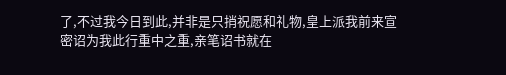了,不过我今日到此,并非是只捎祝愿和礼物,皇上派我前来宣密诏为我此行重中之重,亲笔诏书就在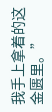我手上拿着的这金匮里。”